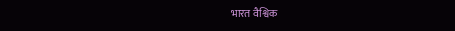भारत वैश्विक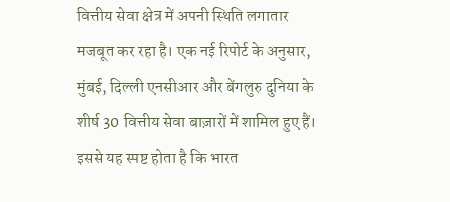वित्तीय सेवा क्षेत्र में अपनी स्थिति लगातार मजबूत कर रहा है। एक नई रिपोर्ट के अनुसार, मुंबई, दिल्ली एनसीआर और बेंगलुरु दुनिया के शीर्ष 30 वित्तीय सेवा बाज़ारों में शामिल हुए हैं। इससे यह स्पष्ट होता है कि भारत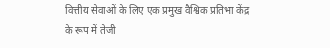वित्तीय सेवाओं के लिए एक प्रमुख वैश्विक प्रतिभा केंद्र के रूप में तेजी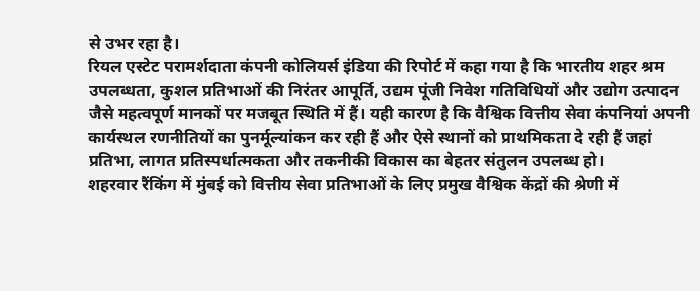से उभर रहा है।
रियल एस्टेट परामर्शदाता कंपनी कोलियर्स इंडिया की रिपोर्ट में कहा गया है कि भारतीय शहर श्रम उपलब्धता, कुशल प्रतिभाओं की निरंतर आपूर्ति, उद्यम पूंजी निवेश गतिविधियों और उद्योग उत्पादन जैसे महत्वपूर्ण मानकों पर मजबूत स्थिति में हैं। यही कारण है कि वैश्विक वित्तीय सेवा कंपनियां अपनी कार्यस्थल रणनीतियों का पुनर्मूल्यांकन कर रही हैं और ऐसे स्थानों को प्राथमिकता दे रही हैं जहां प्रतिभा, लागत प्रतिस्पर्धात्मकता और तकनीकी विकास का बेहतर संतुलन उपलब्ध हो।
शहरवार रैंकिंग में मुंबई को वित्तीय सेवा प्रतिभाओं के लिए प्रमुख वैश्विक केंद्रों की श्रेणी में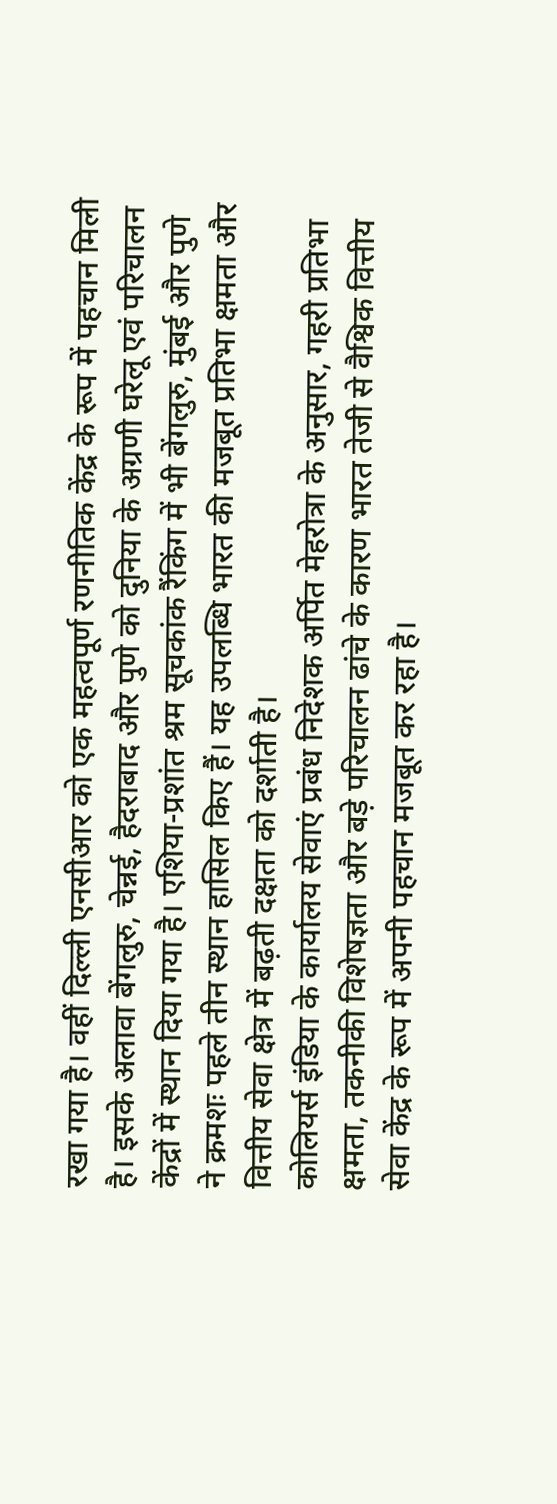रखा गया है। वहीं दिल्ली एनसीआर को एक महत्वपूर्ण रणनीतिक केंद्र के रूप में पहचान मिली है। इसके अलावा बेंगलुरु, चेन्नई, हैदराबाद और पुणे को दुनिया के अग्रणी घरेलू एवं परिचालन केंद्रों में स्थान दिया गया है। एशिया-प्रशांत श्रम सूचकांक रैंकिंग में भी बेंगलुरु, मुंबई और पुणे ने क्रमशः पहले तीन स्थान हासिल किए हैं। यह उपलब्धि भारत की मजबूत प्रतिभा क्षमता और वित्तीय सेवा क्षेत्र में बढ़ती दक्षता को दर्शाती है।
कोलियर्स इंडिया के कार्यालय सेवाएं प्रबंध निदेशक अर्पित मेहरोत्रा के अनुसार, गहरी प्रतिभा क्षमता, तकनीकी विशेषज्ञता और बड़े परिचालन ढांचे के कारण भारत तेजी से वैश्विक वित्तीय सेवा केंद्र के रूप में अपनी पहचान मजबूत कर रहा है।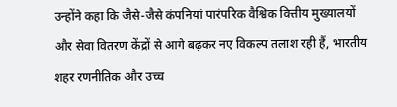उन्होंने कहा कि जैसे-जैसे कंपनियां पारंपरिक वैश्विक वित्तीय मुख्यालयों और सेवा वितरण केंद्रों से आगे बढ़कर नए विकल्प तलाश रही हैं, भारतीय शहर रणनीतिक और उच्च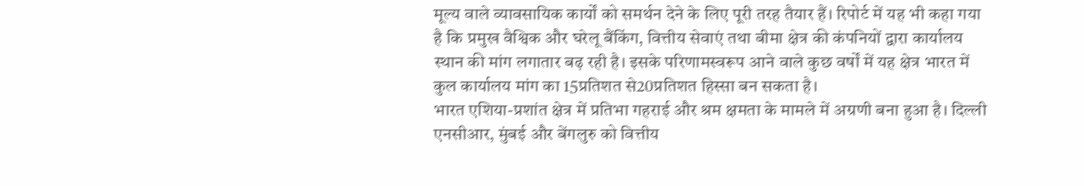मूल्य वाले व्यावसायिक कार्यों को समर्थन देने के लिए पूरी तरह तैयार हैं। रिपोर्ट में यह भी कहा गया है कि प्रमुख वैश्विक और घरेलू बैंकिंग, वित्तीय सेवाएं तथा बीमा क्षेत्र की कंपनियों द्वारा कार्यालय स्थान की मांग लगातार बढ़ रही है। इसके परिणामस्वरूप आने वाले कुछ वर्षों में यह क्षेत्र भारत में कुल कार्यालय मांग का 15प्रतिशत से20प्रतिशत हिस्सा बन सकता है।
भारत एशिया-प्रशांत क्षेत्र में प्रतिभा गहराई और श्रम क्षमता के मामले में अग्रणी बना हुआ है। दिल्ली एनसीआर, मुंबई और बेंगलुरु को वित्तीय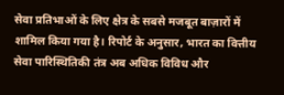सेवा प्रतिभाओं के लिए क्षेत्र के सबसे मजबूत बाज़ारों में शामिल किया गया है। रिपोर्ट के अनुसार, भारत का वित्तीय सेवा पारिस्थितिकी तंत्र अब अधिक विविध और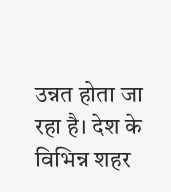उन्नत होता जा रहा है। देश के विभिन्न शहर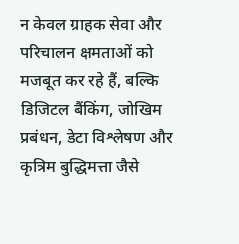न केवल ग्राहक सेवा और परिचालन क्षमताओं को मजबूत कर रहे हैं, बल्कि डिजिटल बैंकिंग, जोखिम प्रबंधन, डेटा विश्लेषण और कृत्रिम बुद्धिमत्ता जैसे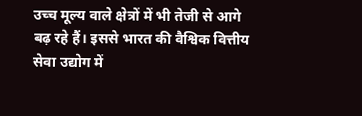उच्च मूल्य वाले क्षेत्रों में भी तेजी से आगे बढ़ रहे हैं। इससे भारत की वैश्विक वित्तीय सेवा उद्योग में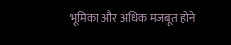भूमिका और अधिक मजबूत होने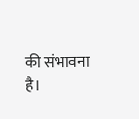की संभावना है।